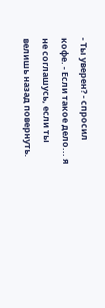- Ты уверен? - спросил кофе. - Если такое дело... я не соглашусь, если ты велишь назад повернуть.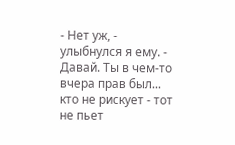- Нет уж, - улыбнулся я ему. - Давай. Ты в чем-то вчера прав был... кто не рискует - тот не пьет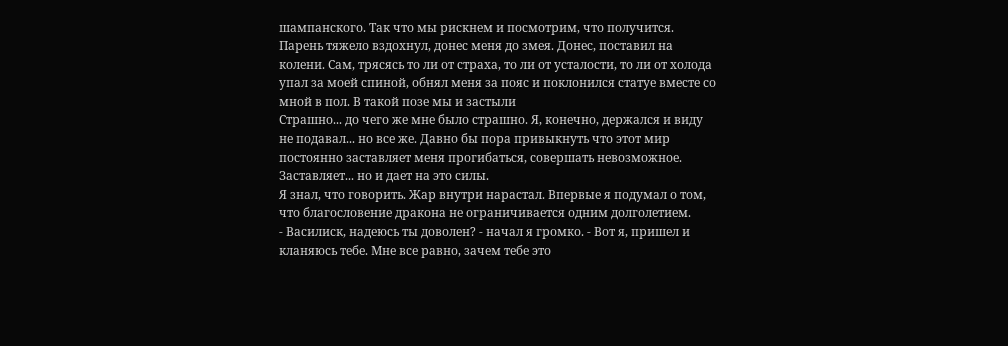шампанского. Так что мы рискнем и посмотрим, что получится.
Парень тяжело вздохнул, донес меня до змея. Донес, поставил на колени. Сам, трясясь то ли от страха, то ли от усталости, то ли от холода упал за моей спиной, обнял меня за пояс и поклонился статуе вместе со мной в пол. В такой позе мы и застыли
Страшно... до чего же мне было страшно. Я, конечно, держался и виду не подавал... но все же. Давно бы пора привыкнуть что этот мир постоянно заставляет меня прогибаться, совершать невозможное. Заставляет... но и дает на это силы.
Я знал, что говорить. Жар внутри нарастал. Впервые я подумал о том, что благословение дракона не ограничивается одним долголетием.
- Василиск, надеюсь ты доволен? - начал я громко. - Вот я, пришел и кланяюсь тебе. Мне все равно, зачем тебе это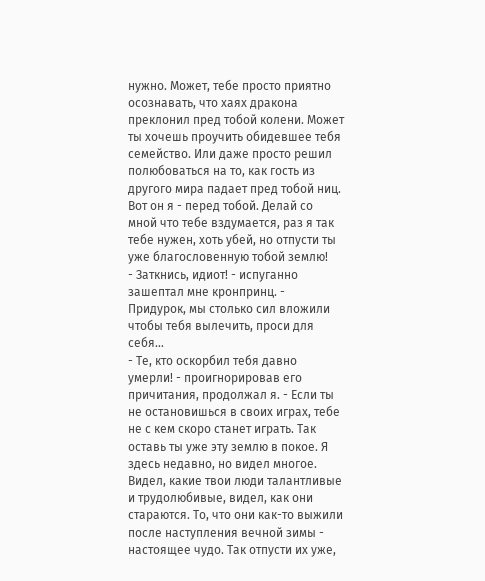нужно. Может, тебе просто приятно осознавать, что хаях дракона преклонил пред тобой колени. Может ты хочешь проучить обидевшее тебя семейство. Или даже просто решил полюбоваться на то, как гость из другого мира падает пред тобой ниц. Вот он я - перед тобой. Делай со мной что тебе вздумается, раз я так тебе нужен, хоть убей, но отпусти ты уже благословенную тобой землю!
- Заткнись, идиот! - испуганно зашептал мне кронпринц. - Придурок, мы столько сил вложили чтобы тебя вылечить, проси для себя...
- Те, кто оскорбил тебя давно умерли! - проигнорировав его причитания, продолжал я. - Если ты не остановишься в своих играх, тебе не с кем скоро станет играть. Так оставь ты уже эту землю в покое. Я здесь недавно, но видел многое. Видел, какие твои люди талантливые и трудолюбивые, видел, как они стараются. То, что они как-то выжили после наступления вечной зимы - настоящее чудо. Так отпусти их уже,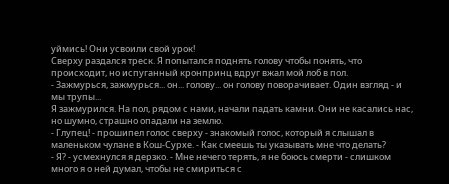уймись! Они усвоили свой урок!
Сверху раздался треск. Я попытался поднять голову чтобы понять, что происходит, но испуганный кронпринц вдруг вжал мой лоб в пол.
- Зажмурься, зажмурься... он... голову... он голову поворачивает. Один взгляд - и мы трупы...
Я зажмурился. На пол, рядом с нами, начали падать камни. Они не касались нас, но шумно, страшно опадали на землю.
- Глупец! - прошипел голос сверху - знакомый голос, который я слышал в маленьком чулане в Кош-Сурхе. - Как смеешь ты указывать мне что делать?
- Я? - усмехнулся я дерзко. - Мне нечего терять, я не боюсь смерти - слишком много я о ней думал, чтобы не смириться с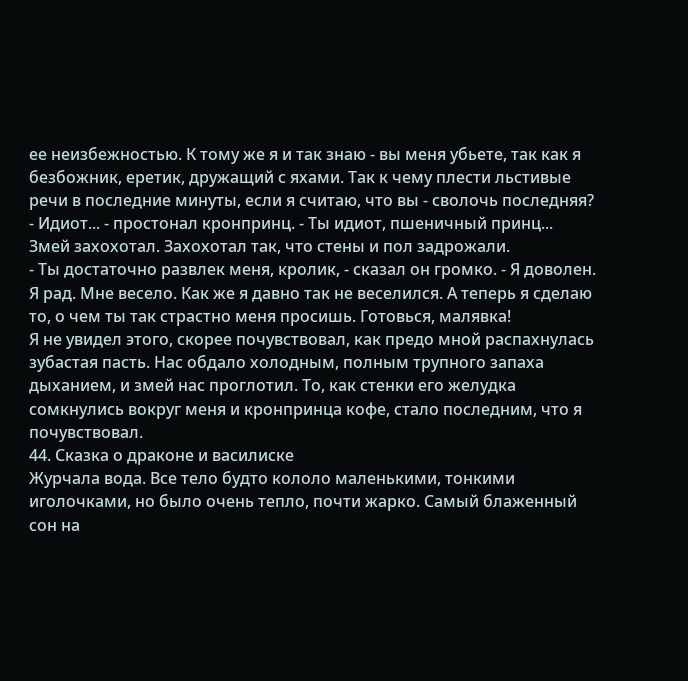ее неизбежностью. К тому же я и так знаю - вы меня убьете, так как я безбожник, еретик, дружащий с яхами. Так к чему плести льстивые речи в последние минуты, если я считаю, что вы - сволочь последняя?
- Идиот... - простонал кронпринц. - Ты идиот, пшеничный принц...
Змей захохотал. Захохотал так, что стены и пол задрожали.
- Ты достаточно развлек меня, кролик, - сказал он громко. - Я доволен. Я рад. Мне весело. Как же я давно так не веселился. А теперь я сделаю то, о чем ты так страстно меня просишь. Готовься, малявка!
Я не увидел этого, скорее почувствовал, как предо мной распахнулась зубастая пасть. Нас обдало холодным, полным трупного запаха дыханием, и змей нас проглотил. То, как стенки его желудка сомкнулись вокруг меня и кронпринца кофе, стало последним, что я почувствовал.
44. Сказка о драконе и василиске
Журчала вода. Все тело будто кололо маленькими, тонкими иголочками, но было очень тепло, почти жарко. Самый блаженный сон на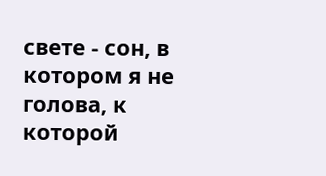свете - сон, в котором я не голова, к которой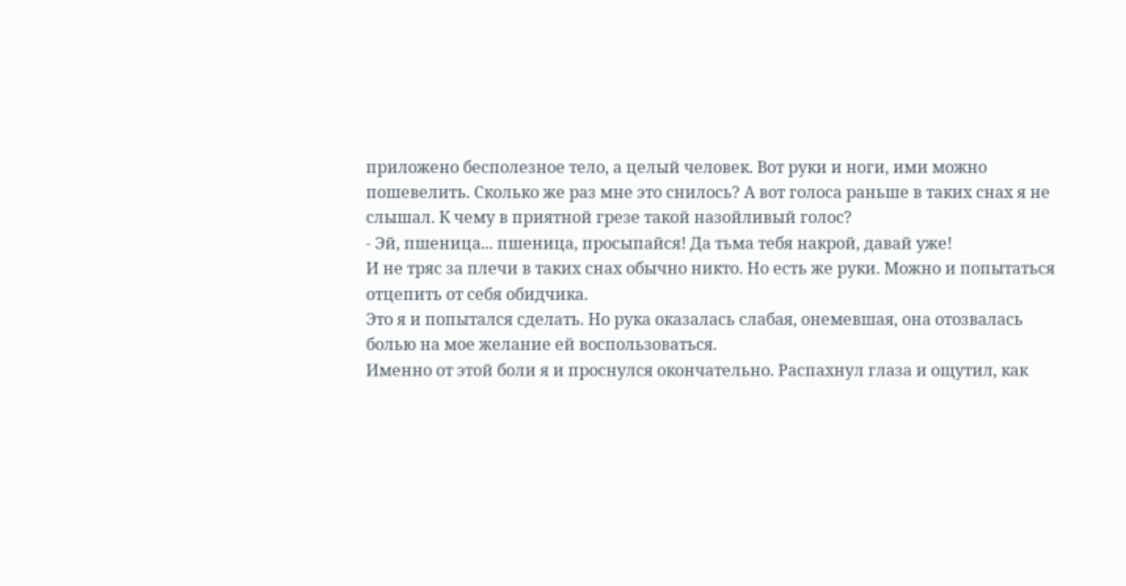приложено бесполезное тело, а целый человек. Вот руки и ноги, ими можно пошевелить. Сколько же раз мне это снилось? А вот голоса раньше в таких снах я не слышал. К чему в приятной грезе такой назойливый голос?
- Эй, пшеница... пшеница, просыпайся! Да тьма тебя накрой, давай уже!
И не тряс за плечи в таких снах обычно никто. Но есть же руки. Можно и попытаться отцепить от себя обидчика.
Это я и попытался сделать. Но рука оказалась слабая, онемевшая, она отозвалась болью на мое желание ей воспользоваться.
Именно от этой боли я и проснулся окончательно. Распахнул глаза и ощутил, как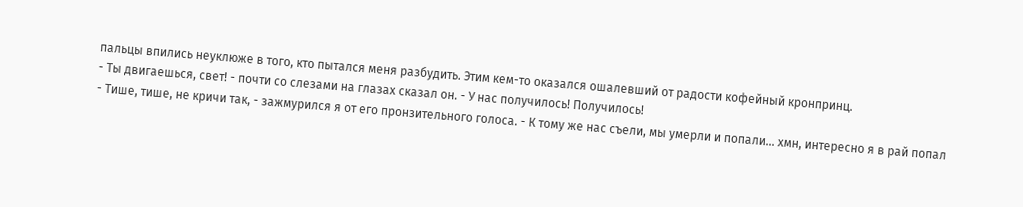пальцы впились неуклюже в того, кто пытался меня разбудить. Этим кем-то оказался ошалевший от радости кофейный кронпринц.
- Ты двигаешься, свет! - почти со слезами на глазах сказал он. - У нас получилось! Получилось!
- Тише, тише, не кричи так, - зажмурился я от его пронзительного голоса. - К тому же нас съели, мы умерли и попали... хмн, интересно я в рай попал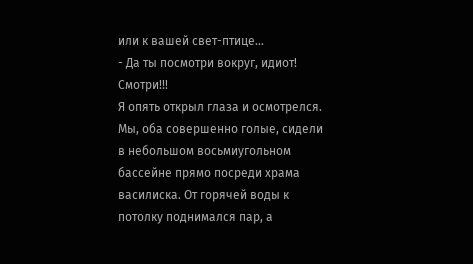или к вашей свет-птице...
- Да ты посмотри вокруг, идиот! Смотри!!!
Я опять открыл глаза и осмотрелся.
Мы, оба совершенно голые, сидели в небольшом восьмиугольном бассейне прямо посреди храма василиска. От горячей воды к потолку поднимался пар, а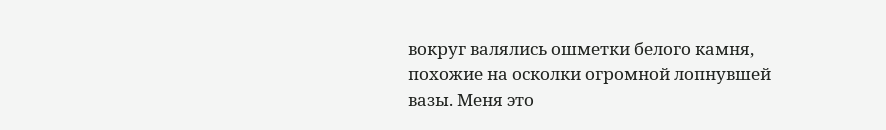вокруг валялись ошметки белого камня, похожие на осколки огромной лопнувшей вазы. Меня это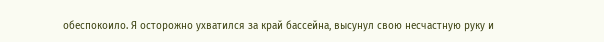обеспокоило. Я осторожно ухватился за край бассейна, высунул свою несчастную руку и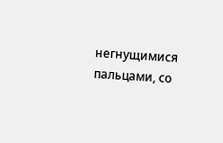негнущимися пальцами, со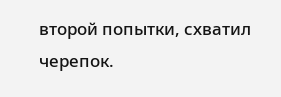второй попытки, схватил черепок.